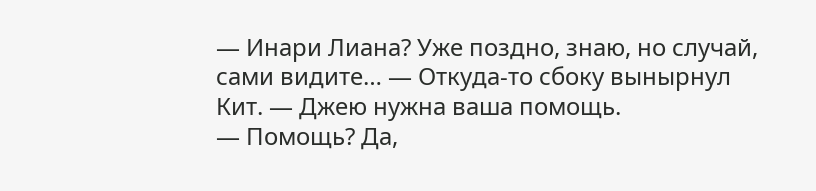— Инари Лиана? Уже поздно, знаю, но случай, сами видите… — Откуда-то сбоку вынырнул Кит. — Джею нужна ваша помощь.
— Помощь? Да,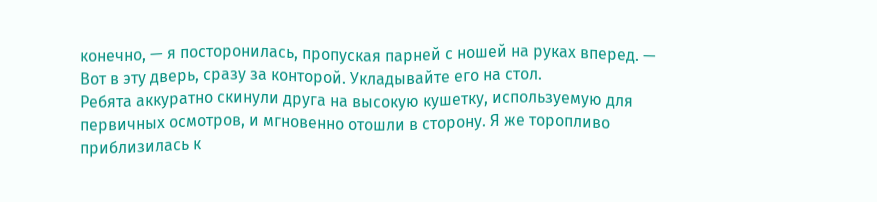конечно, — я посторонилась, пропуская парней с ношей на руках вперед. — Вот в эту дверь, сразу за конторой. Укладывайте его на стол.
Ребята аккуратно скинули друга на высокую кушетку, используемую для первичных осмотров, и мгновенно отошли в сторону. Я же торопливо приблизилась к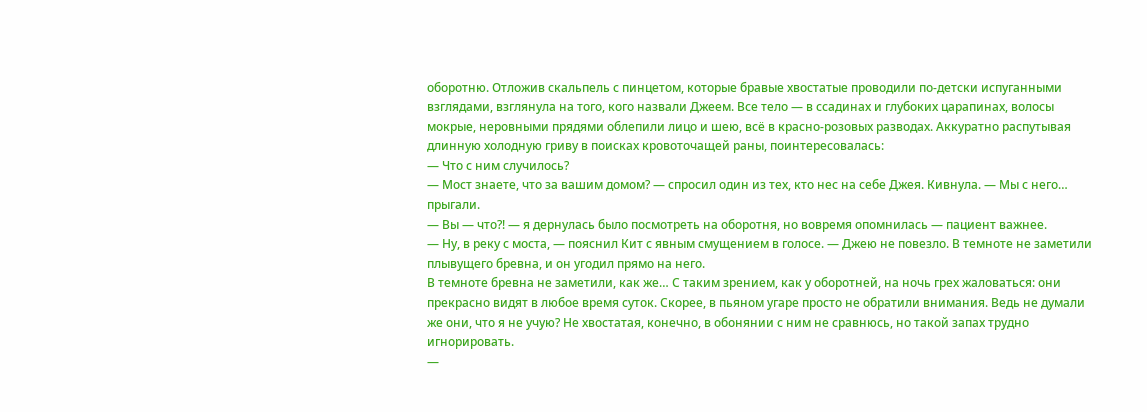оборотню. Отложив скальпель с пинцетом, которые бравые хвостатые проводили по-детски испуганными взглядами, взглянула на того, кого назвали Джеем. Все тело — в ссадинах и глубоких царапинах, волосы мокрые, неровными прядями облепили лицо и шею, всё в красно-розовых разводах. Аккуратно распутывая длинную холодную гриву в поисках кровоточащей раны, поинтересовалась:
— Что с ним случилось?
— Мост знаете, что за вашим домом? — спросил один из тех, кто нес на себе Джея. Кивнула. — Мы с него… прыгали.
— Вы — что?! — я дернулась было посмотреть на оборотня, но вовремя опомнилась — пациент важнее.
— Ну, в реку с моста, — пояснил Кит с явным смущением в голосе. — Джею не повезло. В темноте не заметили плывущего бревна, и он угодил прямо на него.
В темноте бревна не заметили, как же… С таким зрением, как у оборотней, на ночь грех жаловаться: они прекрасно видят в любое время суток. Скорее, в пьяном угаре просто не обратили внимания. Ведь не думали же они, что я не учую? Не хвостатая, конечно, в обонянии с ним не сравнюсь, но такой запах трудно игнорировать.
—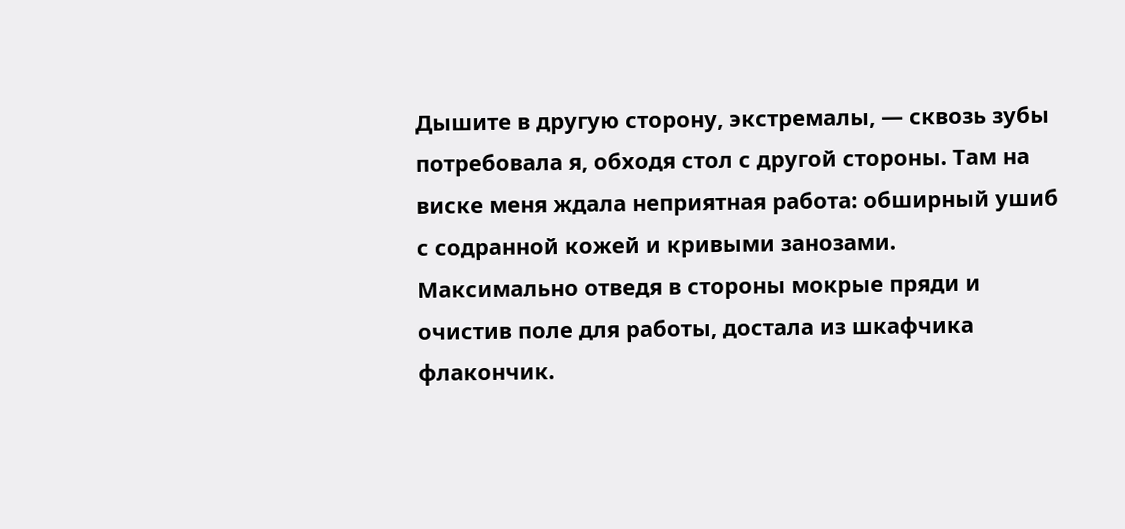Дышите в другую сторону, экстремалы, — сквозь зубы потребовала я, обходя стол с другой стороны. Там на виске меня ждала неприятная работа: обширный ушиб с содранной кожей и кривыми занозами. Максимально отведя в стороны мокрые пряди и очистив поле для работы, достала из шкафчика флакончик.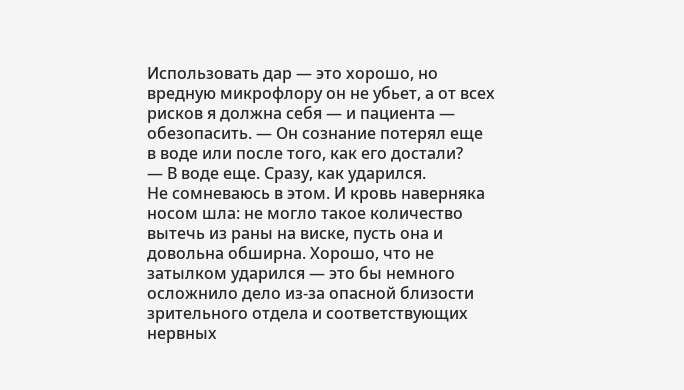Использовать дар — это хорошо, но вредную микрофлору он не убьет, а от всех рисков я должна себя — и пациента — обезопасить. — Он сознание потерял еще в воде или после того, как его достали?
— В воде еще. Сразу, как ударился.
Не сомневаюсь в этом. И кровь наверняка носом шла: не могло такое количество вытечь из раны на виске, пусть она и довольна обширна. Хорошо, что не затылком ударился — это бы немного осложнило дело из-за опасной близости зрительного отдела и соответствующих нервных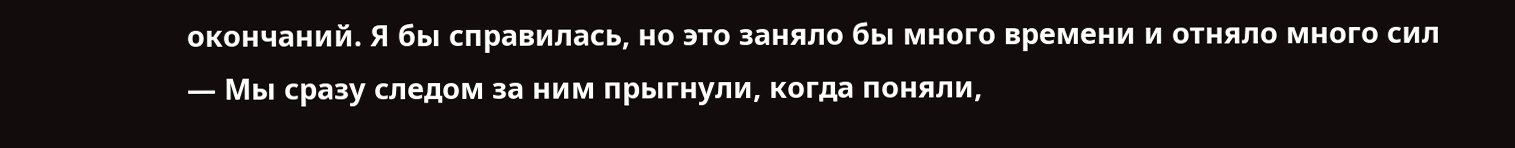окончаний. Я бы справилась, но это заняло бы много времени и отняло много сил
— Мы сразу следом за ним прыгнули, когда поняли,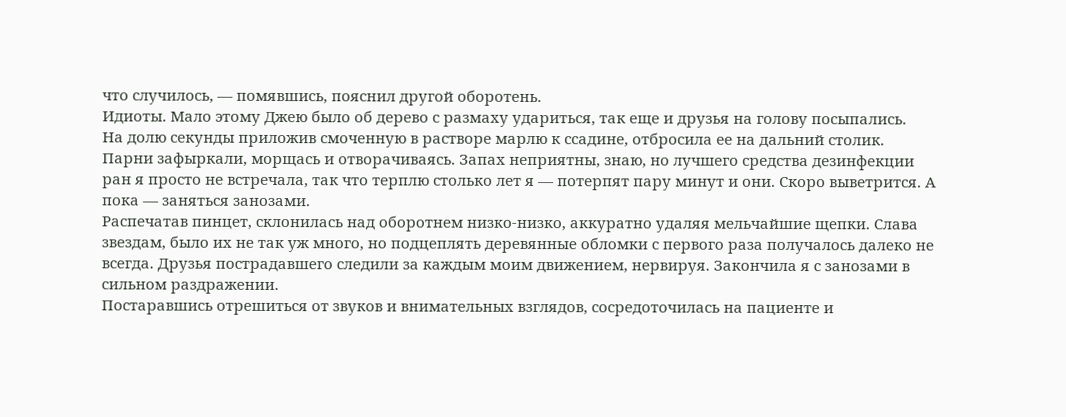что случилось, — помявшись, пояснил другой оборотень.
Идиоты. Мало этому Джею было об дерево с размаху удариться, так еще и друзья на голову посыпались.
На долю секунды приложив смоченную в растворе марлю к ссадине, отбросила ее на дальний столик. Парни зафыркали, морщась и отворачиваясь. Запах неприятны, знаю, но лучшего средства дезинфекции ран я просто не встречала, так что терплю столько лет я — потерпят пару минут и они. Скоро выветрится. А пока — заняться занозами.
Распечатав пинцет, склонилась над оборотнем низко-низко, аккуратно удаляя мельчайшие щепки. Слава звездам, было их не так уж много, но подцеплять деревянные обломки с первого раза получалось далеко не всегда. Друзья пострадавшего следили за каждым моим движением, нервируя. Закончила я с занозами в сильном раздражении.
Постаравшись отрешиться от звуков и внимательных взглядов, сосредоточилась на пациенте и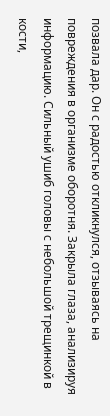позвала дар. Он с радостью откликнулся, отзываясь на повреждения в организме оборотня. Закрыла глаза, анализируя информацию. Сильный ушиб головы с небольшой трещинкой в кости,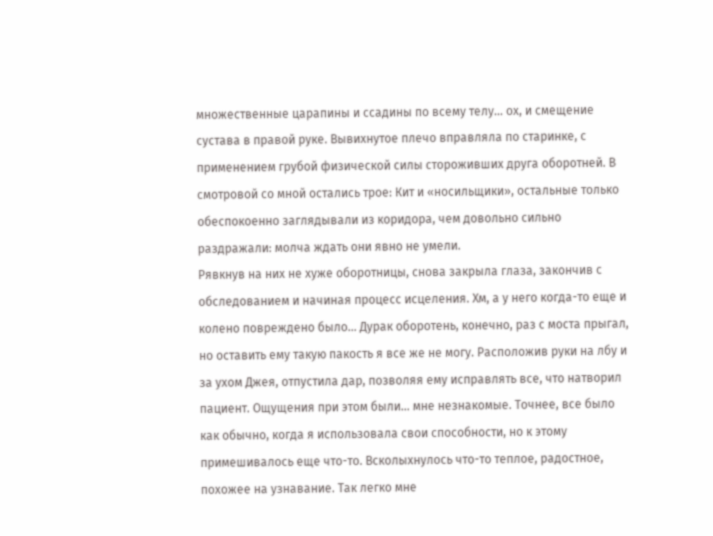множественные царапины и ссадины по всему телу… ох, и смещение сустава в правой руке. Вывихнутое плечо вправляла по старинке, с применением грубой физической силы стороживших друга оборотней. В смотровой со мной остались трое: Кит и «носильщики», остальные только обеспокоенно заглядывали из коридора, чем довольно сильно раздражали: молча ждать они явно не умели.
Рявкнув на них не хуже оборотницы, снова закрыла глаза, закончив с обследованием и начиная процесс исцеления. Хм, а у него когда-то еще и колено повреждено было… Дурак оборотень, конечно, раз с моста прыгал, но оставить ему такую пакость я все же не могу. Расположив руки на лбу и за ухом Джея, отпустила дар, позволяя ему исправлять все, что натворил пациент. Ощущения при этом были… мне незнакомые. Точнее, все было как обычно, когда я использовала свои способности, но к этому примешивалось еще что-то. Всколыхнулось что-то теплое, радостное, похожее на узнавание. Так легко мне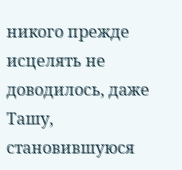никого прежде исцелять не доводилось, даже Ташу, становившуюся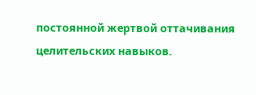постоянной жертвой оттачивания целительских навыков.